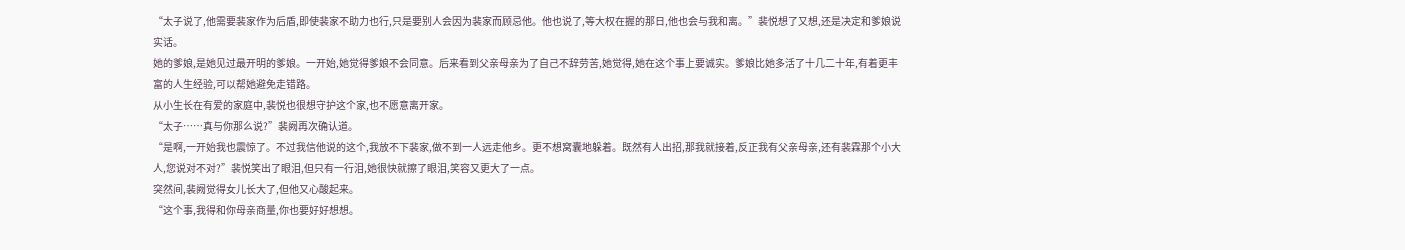“太子说了,他需要裴家作为后盾,即使裴家不助力也行,只是要别人会因为裴家而顾忌他。他也说了,等大权在握的那日,他也会与我和离。”裴悦想了又想,还是决定和爹娘说实话。
她的爹娘,是她见过最开明的爹娘。一开始,她觉得爹娘不会同意。后来看到父亲母亲为了自己不辞劳苦,她觉得,她在这个事上要诚实。爹娘比她多活了十几二十年,有着更丰富的人生经验,可以帮她避免走错路。
从小生长在有爱的家庭中,裴悦也很想守护这个家,也不愿意离开家。
“太子……真与你那么说?”裴阙再次确认道。
“是啊,一开始我也震惊了。不过我信他说的这个,我放不下裴家,做不到一人远走他乡。更不想窝囊地躲着。既然有人出招,那我就接着,反正我有父亲母亲,还有裴霖那个小大人,您说对不对?”裴悦笑出了眼泪,但只有一行泪,她很快就擦了眼泪,笑容又更大了一点。
突然间,裴阙觉得女儿长大了,但他又心酸起来。
“这个事,我得和你母亲商量,你也要好好想想。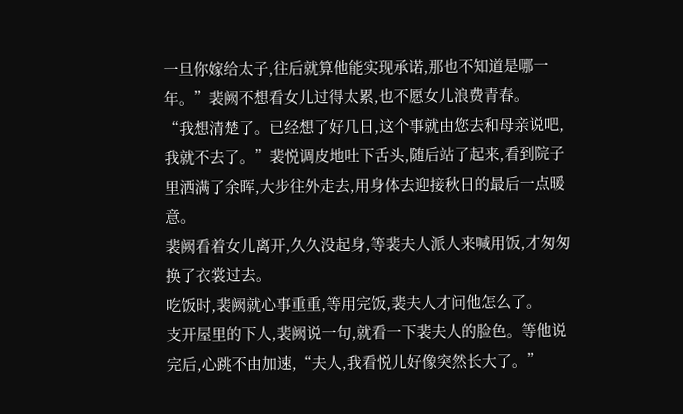一旦你嫁给太子,往后就算他能实现承诺,那也不知道是哪一年。”裴阙不想看女儿过得太累,也不愿女儿浪费青春。
“我想清楚了。已经想了好几日,这个事就由您去和母亲说吧,我就不去了。”裴悦调皮地吐下舌头,随后站了起来,看到院子里洒满了余晖,大步往外走去,用身体去迎接秋日的最后一点暖意。
裴阙看着女儿离开,久久没起身,等裴夫人派人来喊用饭,才匆匆换了衣裳过去。
吃饭时,裴阙就心事重重,等用完饭,裴夫人才问他怎么了。
支开屋里的下人,裴阙说一句,就看一下裴夫人的脸色。等他说完后,心跳不由加速,“夫人,我看悦儿好像突然长大了。”